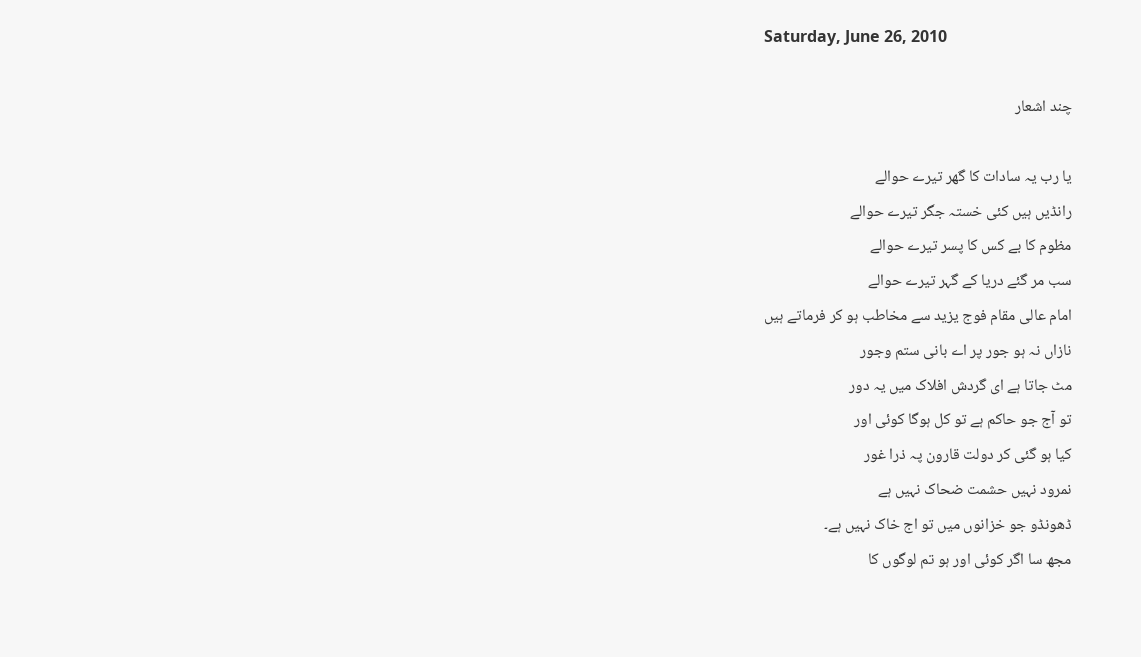Saturday, June 26, 2010

چند اشعار

یا رب یہ سادات کا گھر تیرے حوالے
رانڈیں ہیں کئی خستہ جگر تیرے حوالے
مظوم کا بے کس کا پسر تیرے حوالے
سب مر گئے دریا کے گہر تیرے حوالے
امام عالی مقام فوج یزید سے مخاطب ہو کر فرماتے ہیں
نازاں نہ ہو جور پر اے بانی ستم وجور
مٹ جاتا ہے ای گردش افلاک میں یہ دور
تو آج جو حاکم ہے تو کل ہوگا کوئی اور
کیا ہو گئی کر دولت قارون پہ ذرا غور
نمرود نہیں حشمت ضحاک نہیں ہے
ڈھونڈو جو خزانوں میں تو اج خاک نہیں ہے۔
مجھ سا اگر کوئی اور ہو تم لوگوں کا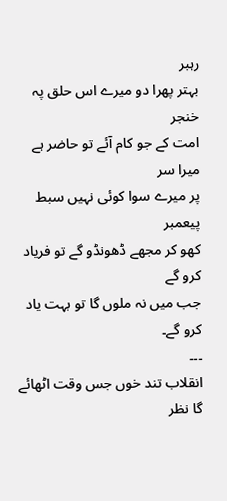رہبر
بہتر پھرا دو میرے اس حلق پہ خنجر
امت کے جو کام آئے تو حاضر ہے میرا سر
پر میرے سوا کوئی نہیں سبط پیعمبر
کھو کر مجھے ڈھونڈو گے تو فریاد کرو گے
جب میں نہ ملوں گا تو بہت یاد کرو گے۔
۔۔۔
انقلاب تند خوں جس وقت اٹھائے گا نظر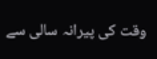وقت کی پیرانہ سالی سے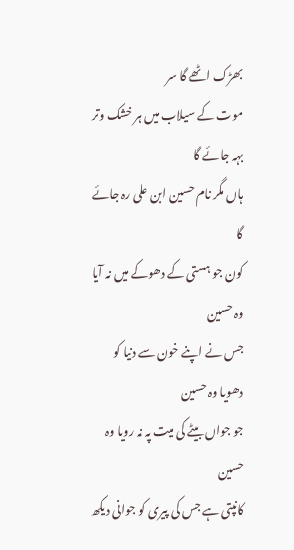بھڑک اٹھے گا سر
موت کے سیلاب میں ہر خشک وتر بہہ جائے گا
ہاں مگر نام حسین ابن علی رہ جائے گا
کون جو ہستی کے دھوکے میں نہ آیا وہ حسین
جس نے اپنے خون سے دنیا کو دھویا وہ حسین
جو جواں بیٹے کی میت پہ نہ رویا وہ حسین
کانپتی ہے جس کی پیری کو جوانی دیکھ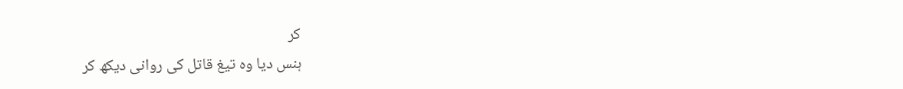کر
ہنس دیا وہ تیغ قاتل کی روانی دیکھ کر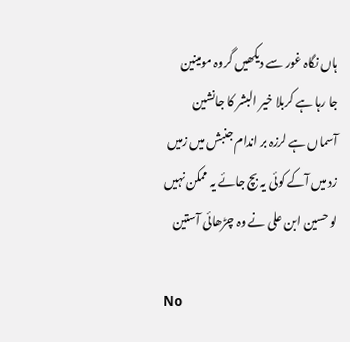ہاں نگاہ غور سے دیکھیں گروہ مومینین
جا رہا ہے کربلا خیر البشر کا جانشین
آسماں ہے لرزہ بر اندام جنبش میں زمیں
زد میں آکے کوئی یہ بچ جائے یہ ممکن نہیں
لو حسین ابن علی نے وہ چڑھائی آستین

No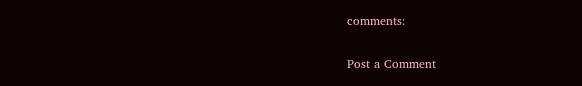comments:

Post a Comment